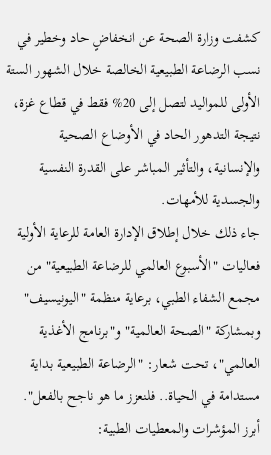كشفت وزارة الصحة عن انخفاضٍ حاد وخطير في نسب الرضاعة الطبيعية الخالصة خلال الشهور الستة الأولى للمواليد لتصل إلى 20% فقط في قطاع غزة، نتيجة التدهور الحاد في الأوضاع الصحية والإنسانية، والتأثير المباشر على القدرة النفسية والجسدية للأمهات.
جاء ذلك خلال إطلاق الإدارة العامة للرعاية الأولية فعاليات "الأسبوع العالمي للرضاعة الطبيعية" من مجمع الشفاء الطبي، برعاية منظمة "اليونيسيف" وبمشاركة "الصحة العالمية" و"برنامج الأغذية العالمي"، تحت شعار: "الرضاعة الطبيعية بداية مستدامة في الحياة.. فلنعزز ما هو ناجح بالفعل".
أبرز المؤشرات والمعطيات الطبية: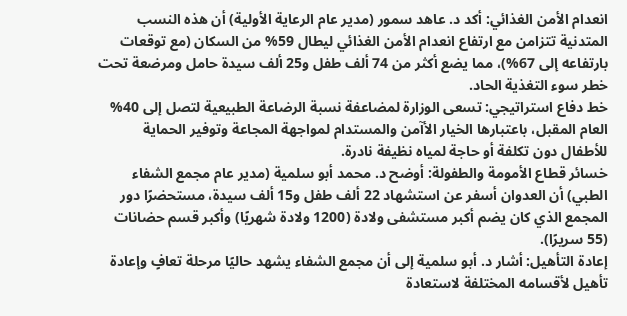انعدام الأمن الغذائي: أكد د. عاهد سمور (مدير عام الرعاية الأولية) أن هذه النسب المتدنية تتزامن مع ارتفاع انعدام الأمن الغذائي ليطال 59% من السكان (مع توقعات بارتفاعه إلى 67%)، مما يضع أكثر من 74 ألف طفل و25 ألف سيدة حامل ومرضعة تحت خطر سوء التغذية الحاد.
خط دفاع استراتيجي: تسعى الوزارة لمضاعفة نسبة الرضاعة الطبيعية لتصل إلى 40% العام المقبل، باعتبارها الخيار الأآمن والمستدام لمواجهة المجاعة وتوفير الحماية للأطفال دون تكلفة أو حاجة لمياه نظيفة نادرة.
خسائر قطاع الأمومة والطفولة: أوضح د. محمد أبو سلمية (مدير عام مجمع الشفاء الطبي) أن العدوان أسفر عن استشهاد 22 ألف طفل و15 ألف سيدة، مستحضرًا دور المجمع الذي كان يضم أكبر مستشفى ولادة (1200 ولادة شهريًا) وأكبر قسم حضانات (55 سريرًا).
إعادة التأهيل: أشار د. أبو سلمية إلى أن مجمع الشفاء يشهد حاليًا مرحلة تعافٍ وإعادة تأهيل لأقسامه المختلفة لاستعادة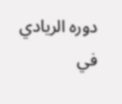دوره الريادي في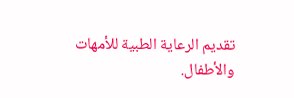تقديم الرعاية الطبية للأمهات والأطفال.